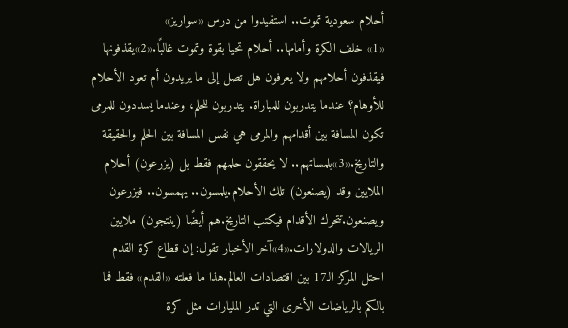أحلام سعودية تموت.. استفيدوا من درس «سواريز»
«1» خلف الكرة وأمامها.. أحلام تحيا بقوة وتموت غالبًا.«2»يقذفونها فيقذفون أحلامهم ولا يعرفون هل تصل إلى ما يريدون أم تعود الأحلام للأوهام؟ عندما يتدربون للمباراة. يتدربون للحلم، وعندما يسددون للمرمى تكون المسافة بين أقدامهم والمرمى هي نفس المسافة بين الحلم والحقيقة والتاريخ.«3»بلمساتهم.. لا يحققون حلمهم فقط بل (يزرعون) أحلام الملايين وقد (يصنعون) تلك الأحلام.يلمسون.. يهمسون.. فيزرعون ويصنعون.تتحرك الأقدام فيكتب التاريخ.هم أيضًا (ينتجون) ملايين الريالات والدولارات.«4»آخر الأخبار تقول: إن قطاع كرة القدم احتل المركز الـ17 بين اقتصادات العالم.هذا ما فعلته «القدم» فقط فما بالكم بالرياضات الأخرى التي تدر المليارات مثل كرة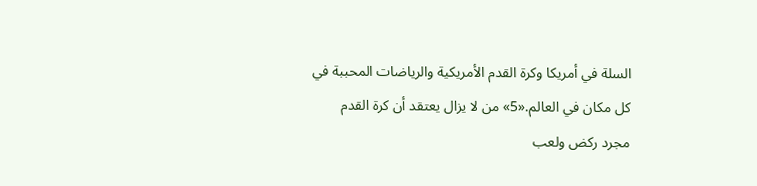السلة في أمريكا وكرة القدم الأمريكية والرياضات المحببة في كل مكان في العالم.«5» من لا يزال يعتقد أن كرة القدم مجرد ركض ولعب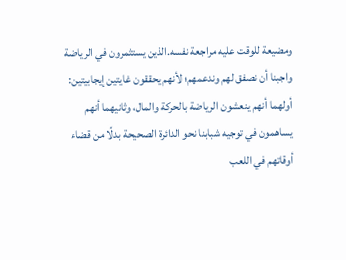ومضيعة للوقت عليه مراجعة نفسه.الذين يستثمرون في الرياضة واجبنا أن نصفق لهم وندعمهم؛ لأنهم يحققون غايتين إيجابيتين: أولهما أنهم ينعشون الرياضة بالحركة والمال، وثانيهما أنهم يساهمون في توجيه شبابنا نحو الدائرة الصحيحة بدلًا من قضاء أوقاتهم في اللعب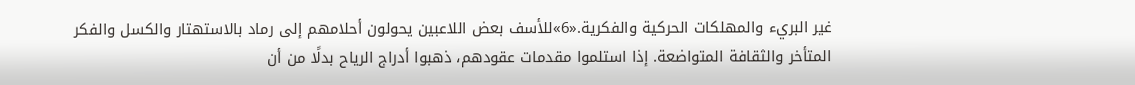غير البريء والمهلكات الحركية والفكرية.«6»للأسف بعض اللاعبين يحولون أحلامهم إلى رماد بالاستهتار والكسل والفكر المتأخر والثقافة المتواضعة. إذا استلموا مقدمات عقودهم، ذهبوا أدراج الرياح بدلًا من أن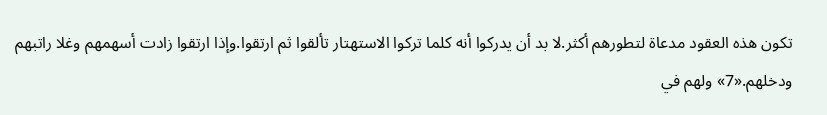تكون هذه العقود مدعاة لتطورهم أكثر.لا بد أن يدركوا أنه كلما تركوا الاستهتار تألقوا ثم ارتقوا.وإذا ارتقوا زادت أسهمهم وغلا راتبهم ودخلهم.«7» ولهم في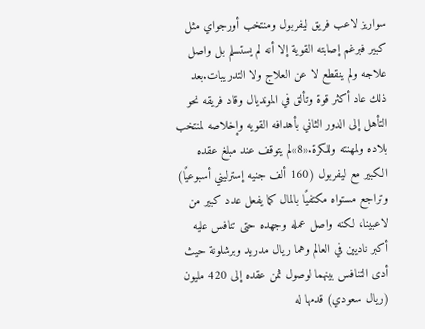سواريز لاعب فريق ليفربول ومنتخب أورجواي مثل كبير فبرغم إصابته القوية إلا أنه لم يستسلم بل واصل علاجه ولم ينقطع لا عن العلاج ولا التدريبات.بعد ذلك عاد أكثر قوة وتألق في المونديال وقاد فريقه نحو التأهل إلى الدور الثاني بأهدافه القويه وإخلاصه لمنتخب بلاده ولمهنته وللكرة.«8»لم يتوقف عند مبلغ عقده الكبير مع ليفربول (160 ألف جنيه إسترليني أسبوعيًا) وتراجع مستواه مكتفيًا بالمال كما يفعل عدد كبير من لاعبينا، لكنه واصل عمله وجهده حتى تنافس عليه أكبر ناديين في العالم وهما ريال مدريد وبرشلونة حيث أدى التنافس بينهما لوصول ثمن عقده إلى 420 مليون (ريال سعودي) قدمها له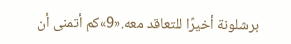برشلونة أخيرًا للتعاقد معه.«9»كم أتمنى أن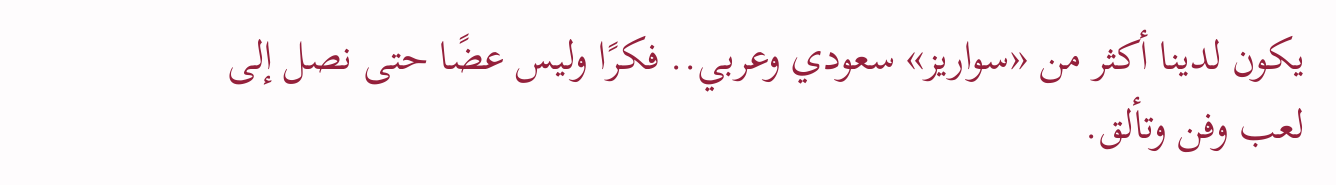يكون لدينا أكثر من «سواريز» سعودي وعربي.. فكرًا وليس عضًا حتى نصل إلى لعب وفن وتألق.